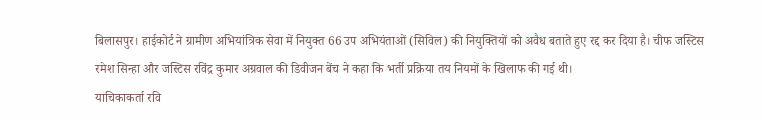बिलासपुर। हाईकोर्ट ने ग्रामीण अभियांत्रिक सेवा में नियुक्त 66 उप अभियंताओं (सिविल) की नियुक्तियों को अवैध बताते हुए रद्द कर दिया है। चीफ जस्टिस रमेश सिन्हा और जस्टिस रविंद्र कुमार अग्रवाल की डिवीजन बेंच ने कहा कि भर्ती प्रक्रिया तय नियमों के खिलाफ की गई थी।
याचिकाकर्ता रवि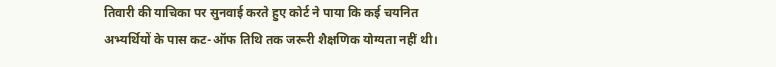तिवारी की याचिका पर सुनवाई करते हुए कोर्ट ने पाया कि कई चयनित अभ्यर्थियों के पास कट-ऑफ तिथि तक जरूरी शैक्षणिक योग्यता नहीं थी।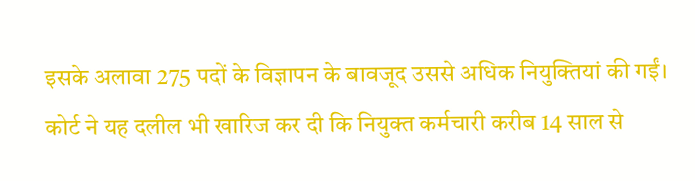इसके अलावा 275 पदों के विज्ञापन के बावजूद उससे अधिक नियुक्तियां की गईं।
कोर्ट ने यह दलील भी खारिज कर दी कि नियुक्त कर्मचारी करीब 14 साल से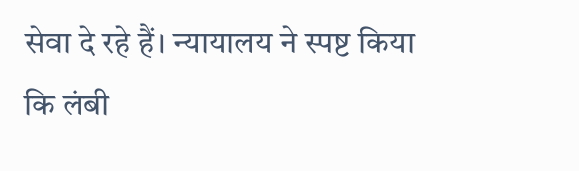सेवा दे रहे हैं। न्यायालय ने स्पष्ट किया कि लंबी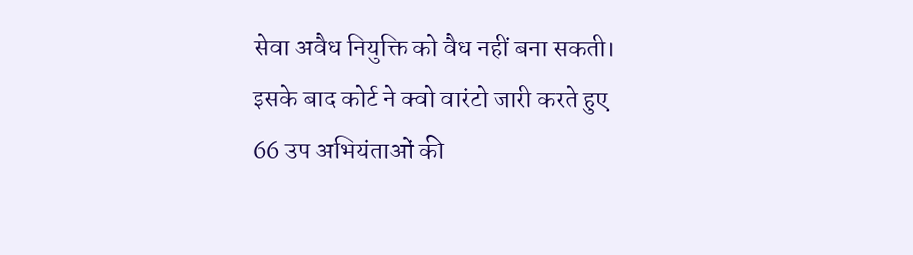सेवा अवैध नियुक्ति को वैध नहीं बना सकती। इसके बाद कोर्ट ने क्वो वारंटो जारी करते हुए 66 उप अभियंताओं की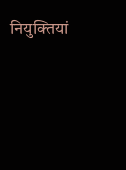नियुक्तियां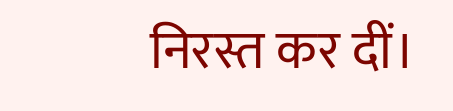निरस्त कर दीं।